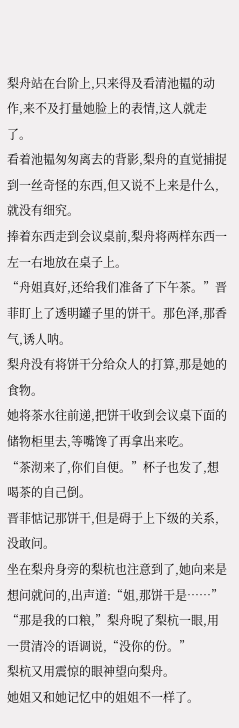梨舟站在台阶上,只来得及看清池韫的动作,来不及打量她脸上的表情,这人就走了。
看着池韫匆匆离去的背影,梨舟的直觉捕捉到一丝奇怪的东西,但又说不上来是什么,就没有细究。
捧着东西走到会议桌前,梨舟将两样东西一左一右地放在桌子上。
“舟姐真好,还给我们准备了下午茶。”晋菲盯上了透明罐子里的饼干。那色泽,那香气,诱人呐。
梨舟没有将饼干分给众人的打算,那是她的食物。
她将茶水往前递,把饼干收到会议桌下面的储物柜里去,等嘴馋了再拿出来吃。
“茶沏来了,你们自便。”杯子也发了,想喝茶的自己倒。
晋菲惦记那饼干,但是碍于上下级的关系,没敢问。
坐在梨舟身旁的梨杭也注意到了,她向来是想问就问的,出声道:“姐,那饼干是……”
“那是我的口粮,”梨舟晲了梨杭一眼,用一贯清冷的语调说,“没你的份。”
梨杭又用震惊的眼神望向梨舟。
她姐又和她记忆中的姐姐不一样了。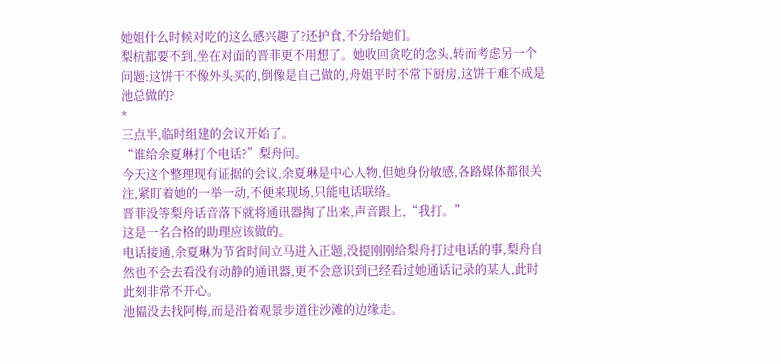她姐什么时候对吃的这么感兴趣了?还护食,不分给她们。
梨杭都要不到,坐在对面的晋菲更不用想了。她收回贪吃的念头,转而考虑另一个问题:这饼干不像外头买的,倒像是自己做的,舟姐平时不常下厨房,这饼干难不成是池总做的?
*
三点半,临时组建的会议开始了。
“谁给余夏琳打个电话?”梨舟问。
今天这个整理现有证据的会议,余夏琳是中心人物,但她身份敏感,各路媒体都很关注,紧盯着她的一举一动,不便来现场,只能电话联络。
晋菲没等梨舟话音落下就将通讯器掏了出来,声音跟上,“我打。”
这是一名合格的助理应该做的。
电话接通,余夏琳为节省时间立马进入正题,没提刚刚给梨舟打过电话的事,梨舟自然也不会去看没有动静的通讯器,更不会意识到已经看过她通话记录的某人,此时此刻非常不开心。
池韫没去找阿梅,而是沿着观景步道往沙滩的边缘走。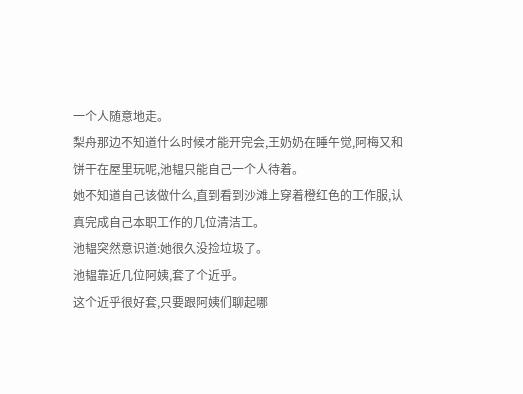一个人随意地走。
梨舟那边不知道什么时候才能开完会,王奶奶在睡午觉,阿梅又和饼干在屋里玩呢,池韫只能自己一个人待着。
她不知道自己该做什么,直到看到沙滩上穿着橙红色的工作服,认真完成自己本职工作的几位清洁工。
池韫突然意识道:她很久没捡垃圾了。
池韫靠近几位阿姨,套了个近乎。
这个近乎很好套,只要跟阿姨们聊起哪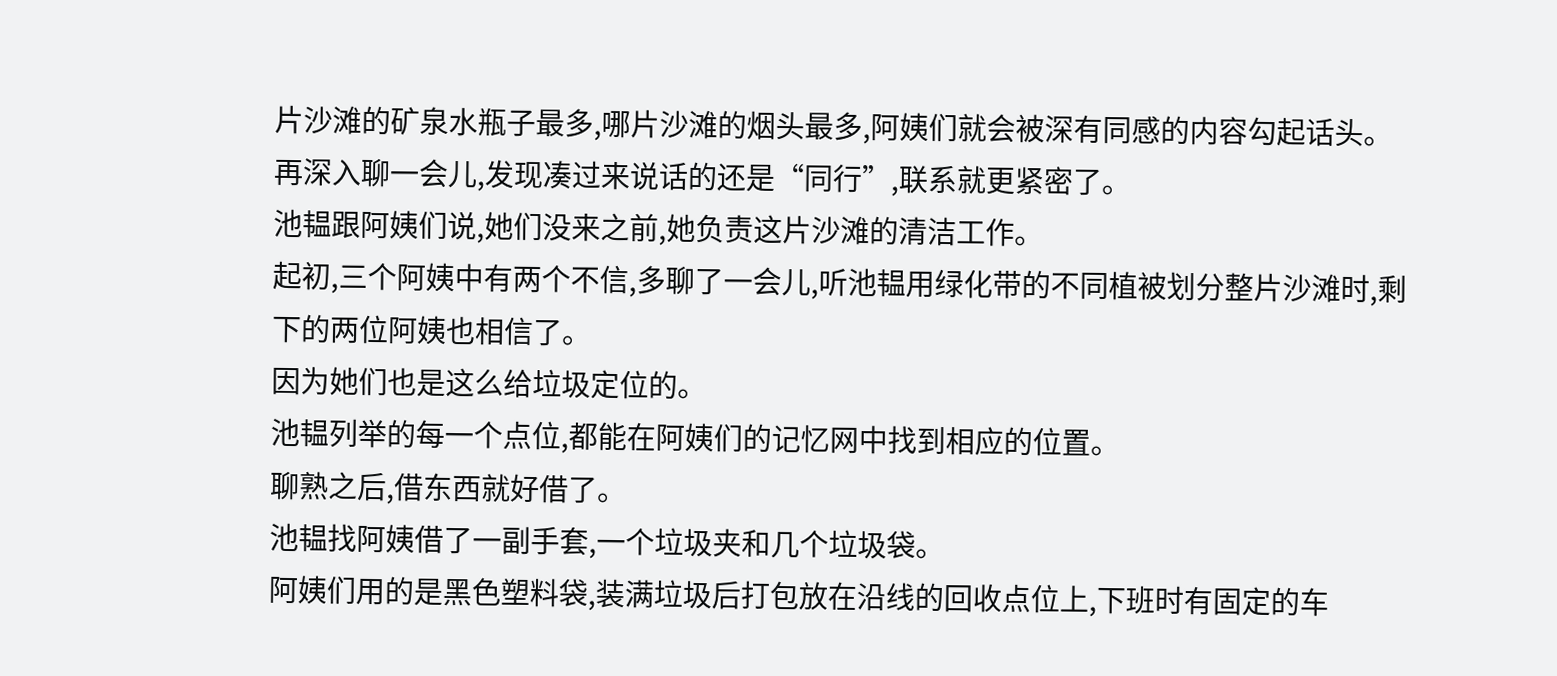片沙滩的矿泉水瓶子最多,哪片沙滩的烟头最多,阿姨们就会被深有同感的内容勾起话头。
再深入聊一会儿,发现凑过来说话的还是“同行”,联系就更紧密了。
池韫跟阿姨们说,她们没来之前,她负责这片沙滩的清洁工作。
起初,三个阿姨中有两个不信,多聊了一会儿,听池韫用绿化带的不同植被划分整片沙滩时,剩下的两位阿姨也相信了。
因为她们也是这么给垃圾定位的。
池韫列举的每一个点位,都能在阿姨们的记忆网中找到相应的位置。
聊熟之后,借东西就好借了。
池韫找阿姨借了一副手套,一个垃圾夹和几个垃圾袋。
阿姨们用的是黑色塑料袋,装满垃圾后打包放在沿线的回收点位上,下班时有固定的车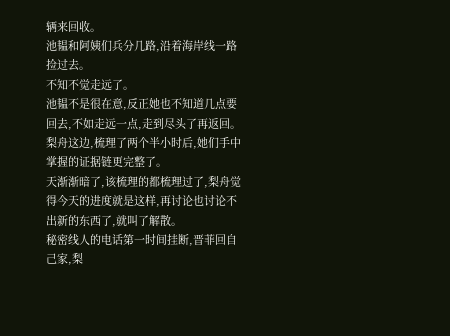辆来回收。
池韫和阿姨们兵分几路,沿着海岸线一路捡过去。
不知不觉走远了。
池韫不是很在意,反正她也不知道几点要回去,不如走远一点,走到尽头了再返回。
梨舟这边,梳理了两个半小时后,她们手中掌握的证据链更完整了。
天渐渐暗了,该梳理的都梳理过了,梨舟觉得今天的进度就是这样,再讨论也讨论不出新的东西了,就叫了解散。
秘密线人的电话第一时间挂断,晋菲回自己家,梨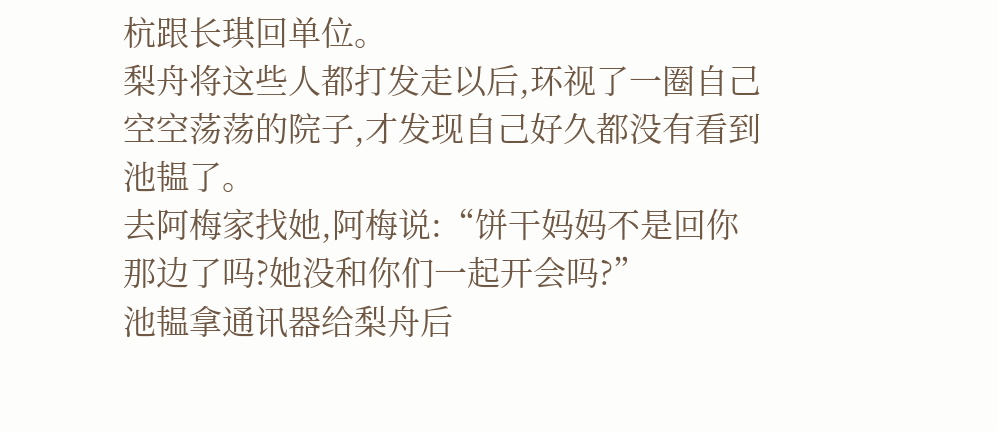杭跟长琪回单位。
梨舟将这些人都打发走以后,环视了一圈自己空空荡荡的院子,才发现自己好久都没有看到池韫了。
去阿梅家找她,阿梅说:“饼干妈妈不是回你那边了吗?她没和你们一起开会吗?”
池韫拿通讯器给梨舟后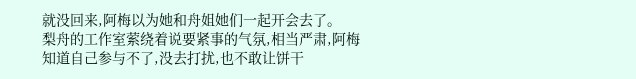就没回来,阿梅以为她和舟姐她们一起开会去了。
梨舟的工作室萦绕着说要紧事的气氛,相当严肃,阿梅知道自己参与不了,没去打扰,也不敢让饼干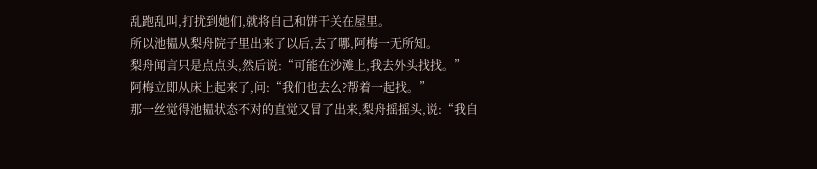乱跑乱叫,打扰到她们,就将自己和饼干关在屋里。
所以池韫从梨舟院子里出来了以后,去了哪,阿梅一无所知。
梨舟闻言只是点点头,然后说:“可能在沙滩上,我去外头找找。”
阿梅立即从床上起来了,问:“我们也去么?帮着一起找。”
那一丝觉得池韫状态不对的直觉又冒了出来,梨舟摇摇头,说:“我自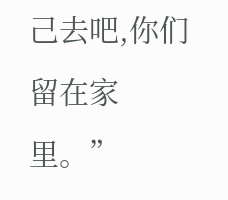己去吧,你们留在家里。”